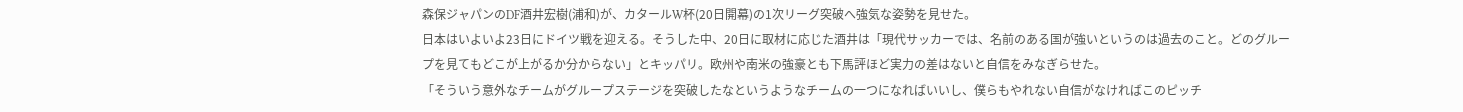森保ジャパンのDF酒井宏樹(浦和)が、カタールW杯(20日開幕)の1次リーグ突破へ強気な姿勢を見せた。
日本はいよいよ23日にドイツ戦を迎える。そうした中、20日に取材に応じた酒井は「現代サッカーでは、名前のある国が強いというのは過去のこと。どのグループを見てもどこが上がるか分からない」とキッパリ。欧州や南米の強豪とも下馬評ほど実力の差はないと自信をみなぎらせた。
「そういう意外なチームがグループステージを突破したなというようなチームの一つになればいいし、僕らもやれない自信がなければこのピッチ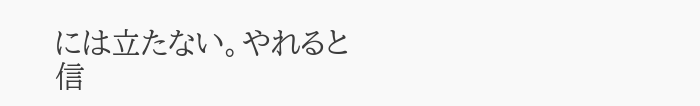には立たない。やれると信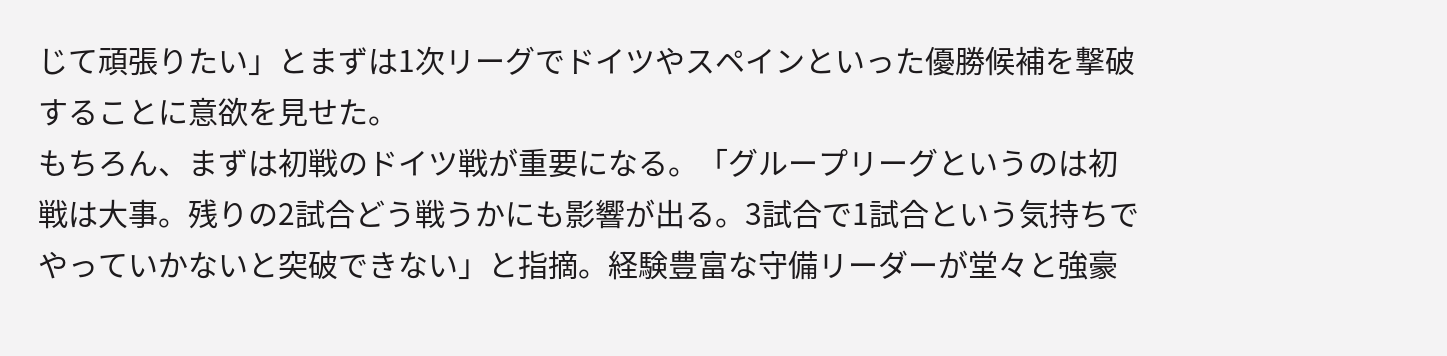じて頑張りたい」とまずは1次リーグでドイツやスペインといった優勝候補を撃破することに意欲を見せた。
もちろん、まずは初戦のドイツ戦が重要になる。「グループリーグというのは初戦は大事。残りの2試合どう戦うかにも影響が出る。3試合で1試合という気持ちでやっていかないと突破できない」と指摘。経験豊富な守備リーダーが堂々と強豪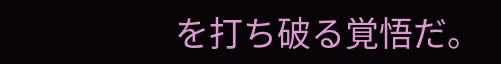を打ち破る覚悟だ。